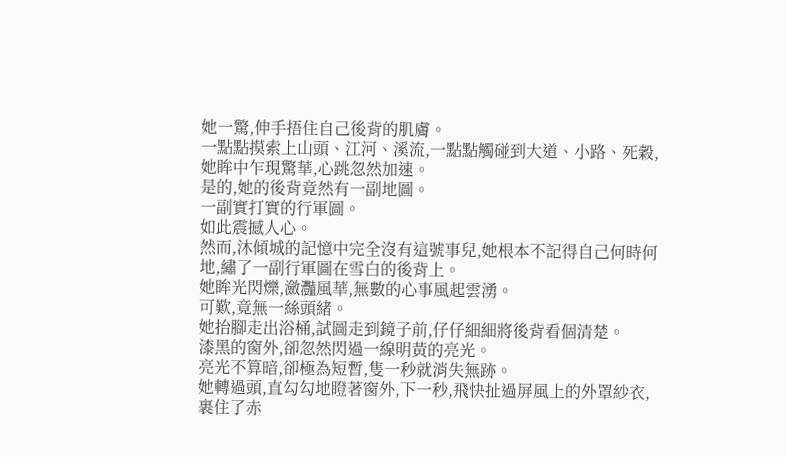她一驚,伸手捂住自己後背的肌膚。
一點點摸索上山頭、江河、溪流,一點點觸碰到大道、小路、死穀,她眸中乍現驚華,心跳忽然加速。
是的,她的後背竟然有一副地圖。
一副實打實的行軍圖。
如此震撼人心。
然而,沐傾城的記憶中完全沒有這號事兒,她根本不記得自己何時何地,繡了一副行軍圖在雪白的後背上。
她眸光閃爍,瀲灩風華,無數的心事風起雲湧。
可歎,竟無一絲頭緒。
她抬腳走出浴桶,試圖走到鏡子前,仔仔細細將後背看個清楚。
漆黑的窗外,卻忽然閃過一線明黃的亮光。
亮光不算暗,卻極為短暫,隻一秒就消失無跡。
她轉過頭,直勾勾地瞪著窗外,下一秒,飛快扯過屏風上的外罩紗衣,裹住了赤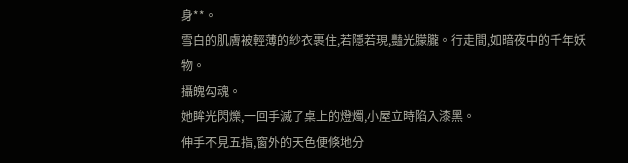身**。
雪白的肌膚被輕薄的紗衣裹住,若隱若現,豔光朦朧。行走間,如暗夜中的千年妖物。
攝魄勾魂。
她眸光閃爍,一回手滅了桌上的燈燭,小屋立時陷入漆黑。
伸手不見五指,窗外的天色便倏地分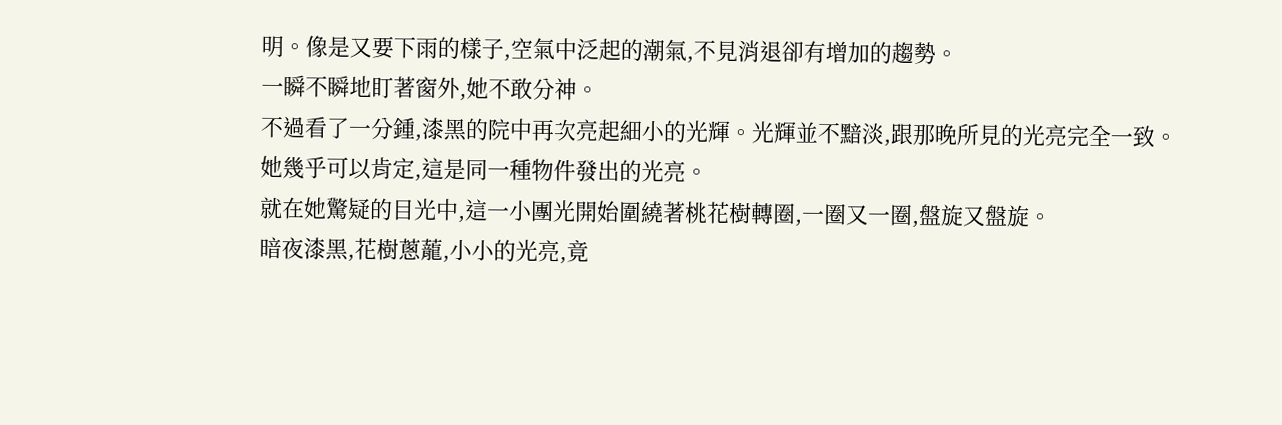明。像是又要下雨的樣子,空氣中泛起的潮氣,不見消退卻有增加的趨勢。
一瞬不瞬地盯著窗外,她不敢分神。
不過看了一分鍾,漆黑的院中再次亮起細小的光輝。光輝並不黯淡,跟那晚所見的光亮完全一致。
她幾乎可以肯定,這是同一種物件發出的光亮。
就在她驚疑的目光中,這一小團光開始圍繞著桃花樹轉圈,一圈又一圈,盤旋又盤旋。
暗夜漆黑,花樹蔥蘢,小小的光亮,竟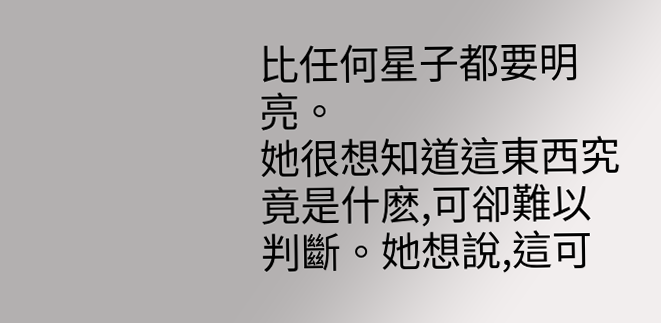比任何星子都要明亮。
她很想知道這東西究竟是什麽,可卻難以判斷。她想說,這可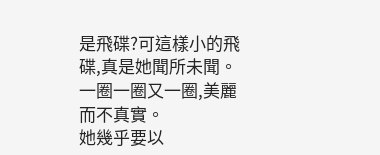是飛碟?可這樣小的飛碟,真是她聞所未聞。
一圈一圈又一圈,美麗而不真實。
她幾乎要以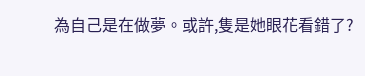為自己是在做夢。或許,隻是她眼花看錯了?